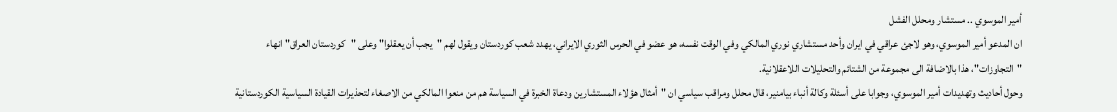أمير الموسوي .. مستشار ومحلل الفشل
ان المدعو أمير الموسوي، وهو لاجئ عراقي في ايران وأحد مستشاري نوري المالكي وفي الوقت نفسه، هو عضو في الحرس الثوري الايراني، يهدد شعب كوردستان ويقول لهم "يجب أن يعقلوا" وعلى "كوردستان العراق" انهاء "التجاوزات"، هذا بالاضافة الى مجموعة من الشتائم والتحليلات اللاعقلانية.
وحول أحاديث وتهديدات أمير الموسوي، وجوابا على أسئلة وكالة أنباء بيامنير، قال محلل ومراقب سياسي ان "أمثال هؤلاء المستشارين ودعاة الخبرة في السياسة هم من منعوا المالكي من الاصغاء لتحذيرات القيادة السياسية الكوردستانية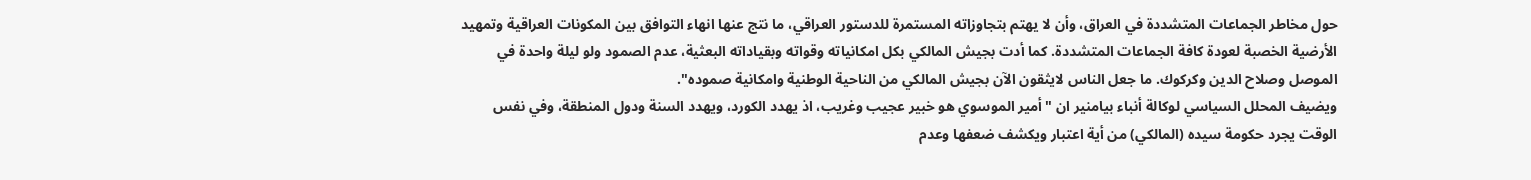حول مخاطر الجماعات المتشددة في العراق، وأن لا يهتم بتجاوزاته المستمرة للدستور العراقي، ما نتج عنها انهاء التوافق بين المكونات العراقية وتمهيد الأرضية الخصبة لعودة كافة الجماعات المتشددة. كما أدت بجيش المالكي بكل امكانياته وقواته وبقياداته البعثية، عدم الصمود ولو ليلة واحدة في الموصل وصلاح الدين وكركوك. ما جعل الناس لايثقون الآن بجيش المالكي من الناحية الوطنية وامكانية صموده".
ويضيف المحلل السياسي لوكالة أنباء بيامنير ان "أمير الموسوي هو خبير عجيب وغريب، اذ يهدد الكورد، ويهدد السنة ودول المنطقة، وفي نفس الوقت يجرد حكومة سيده (المالكي) من أية اعتبار ويكشف ضعفها وعدم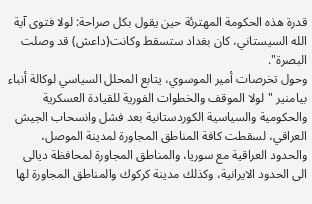قدرة هذه الحكومة المهترئة حين يقول بكل صراحة: لولا فتوى آية الله السيستاني، كان بغداد ستسقط وكانت(داعش) قد وصلت البصرة".
وحول تخرصات أمير الموسوي، يتابع المحلل السياسي لوكالة أنباء بيامنير "لولا الموقف والخطوات الفورية للقيادة العسكرية والحكومية والسياسية الكوردستانية بعد فشل وانسحاب الجيش العراقي، لسقطت كافة المناطق المجاورة لمدينة الموصل، والحدود العراقية مع سوريا، والمناطق المجاورة لمحافظة ديالى الى الحدود الايرانية، وكذلك مدينة كركوك والمناطق المجاورة لها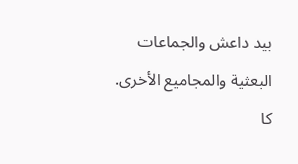بيد داعش والجماعات البعثية والمجاميع الأخرى. كا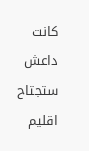كانت داعش ستجتاح اقليم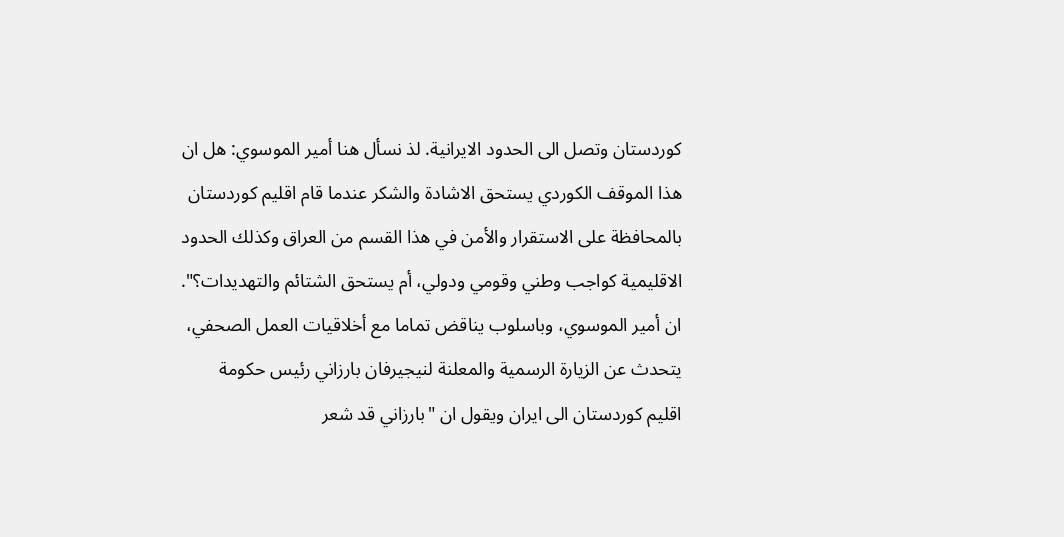كوردستان وتصل الى الحدود الايرانية. لذ نسأل هنا أمير الموسوي: هل ان هذا الموقف الكوردي يستحق الاشادة والشكر عندما قام اقليم كوردستان بالمحافظة على الاستقرار والأمن في هذا القسم من العراق وكذلك الحدود الاقليمية كواجب وطني وقومي ودولي، أم يستحق الشتائم والتهديدات؟".
ان أمير الموسوي، وباسلوب يناقض تماما مع أخلاقيات العمل الصحفي، يتحدث عن الزيارة الرسمية والمعلنة لنيجيرفان بارزاني رئيس حكومة اقليم كوردستان الى ايران ويقول ان "بارزاني قد شعر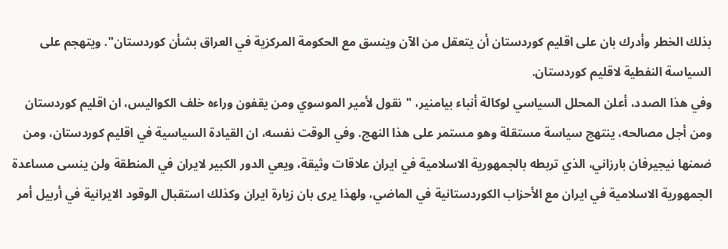بذلك الخطر وأدرك بان على اقليم كوردستان أن يتعقل من الآن وينسق مع الحكومة المركزية في العراق بشأن كوردستان". ويتهجم على السياسة النفطية لاقليم كوردستان.
وفي هذا الصدد، أعلن المحلل السياسي لوكالة أنباء بيامنير، "نقول لأمير الموسوي ومن يقفون وراءه خلف الكواليس، ان اقليم كوردستان ومن أجل مصالحه، ينتهج سياسة مستقلة وهو مستمر على هذا النهج. وفي الوقت نفسه، ان القيادة السياسية في اقليم كوردستان، ومن ضمنها نيجيرفان بارزاني، الذي تربطه بالجمهورية الاسلامية في ايران علاقات وثيقة، ويعي الدور الكبير لايران في المنطقة ولن ينسى مساعدة الجمهورية الاسلامية في ايران مع الأحزاب الكوردستانية في الماضي، ولهذا يرى بان زيارة ايران وكذلك استقبال الوقود الايرانية في أربيل أمر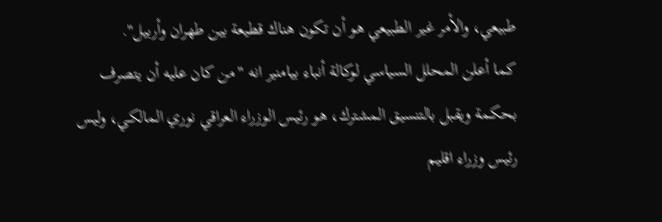طبيعي، والأمر غير الطبيعي هو أن تكون هناك قطيعة بين طهران وأربيل".
كما أعلن المحلل السياسي لوكالة أنباء بيامنير انه "من كان عليه أن يتصرف بحكمة ويقبل بالتنسيق المشترك، هو رئيس الوزراء العراقي نوري المالكي، وليس رئيس وزراء اقليم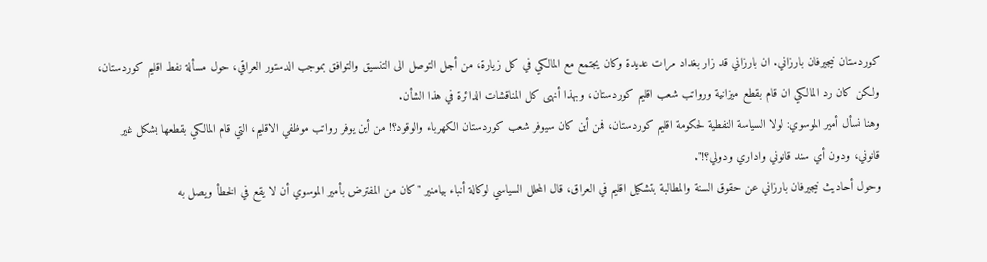كوردستان نيجيرفان بارزاني. ان بارزاني قد زار بغداد مرات عديدة وكان يجتمع مع المالكي في كل زيارة، من أجل التوصل الى التنسيق والتوافق بموجب الدستور العراقي، حول مسألة نفط اقليم كوردستان، ولكن كان رد المالكي ان قام بقطع ميزانية ورواتب شعب اقليم كوردستان، وبهذا أنهى كل المناقشات الدائرة في هذا الشأن.
وهنا نسأل أمير الموسوي: لولا السياسة النفطية لحكومة اقليم كوردستان، فمن أين كان سيوفر شعب كوردستان الكهرباء والوقود؟! من أين يوفر رواتب موظفي الاقليم، التي قام المالكي بقطعها بشكل غير قانوني، ودون أي سند قانوني واداري ودولي؟!".
وحول أحاديث نيجيرفان بارزاني عن حقوق السنة والمطالبة بتشكيل اقليم في العراق، قال المحلل السياسي لوكالة أنباء بيامنير "كان من المفترض بأمير الموسوي أن لا يقع في الخطأ ويصل به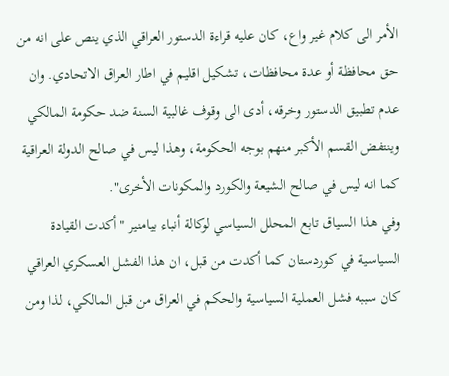الأمر الى كلام غير واع، كان عليه قراءة الدستور العراقي الذي ينص على انه من حق محافظة أو عدة محافظات، تشكيل اقليم في اطار العراق الاتحادي. وان عدم تطبيق الدستور وخرقه، أدى الى وقوف غالبية السنة ضد حكومة المالكي وينتفض القسم الأكبر منهم بوجه الحكومة، وهذا ليس في صالح الدولة العراقية كما انه ليس في صالح الشيعة والكورد والمكونات الأخرى".
وفي هذا السياق تابع المحلل السياسي لوكالة أنباء بيامنير "أكدت القيادة السياسية في كوردستان كما أكدت من قبل، ان هذا الفشل العسكري العراقي كان سببه فشل العملية السياسية والحكم في العراق من قبل المالكي، لذا ومن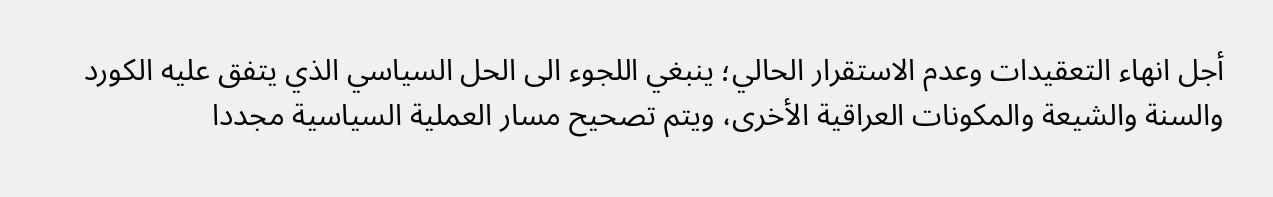أجل انهاء التعقيدات وعدم الاستقرار الحالي؛ ينبغي اللجوء الى الحل السياسي الذي يتفق عليه الكورد والسنة والشيعة والمكونات العراقية الأخرى، ويتم تصحيح مسار العملية السياسية مجددا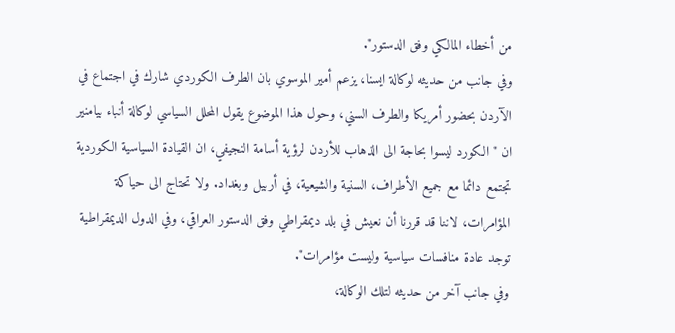من أخطاء المالكي وفق الدستور".
وفي جانب من حديثه لوكالة ايسنا، يزعم أمير الموسوي بان الطرف الكوردي شارك في اجتماع في الآردن بحضور أمريكا والطرف السني، وحول هذا الموضوع يقول المحلل السياسي لوكالة أنباء بيامنير ان "الكورد ليسوا بحاجة الى الذهاب للأردن لرؤية أسامة النجيفي، ان القيادة السياسية الكوردية تجتمع دائما مع جميع الأطراف، السنية والشيعية، في أربيل وبغداد. ولا تحتاج الى حياكة المؤامرات، لاننا قد قررنا أن نعيش في بلد ديمقراطي وفق الدستور العراقي، وفي الدول الديمقراطية توجد عادة منافسات سياسية وليست مؤامرات".
وفي جانب آخر من حديثه لتلك الوكالة،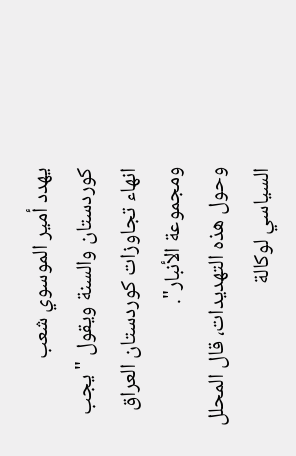يهدد أمير الموسوي شعب كوردستان والسنة ويقول "يجب انهاء تجاوزات كوردستان العراق ومجموعة الأنبار".
وحول هذه التهديدات، قال المحلل السياسي لوكالة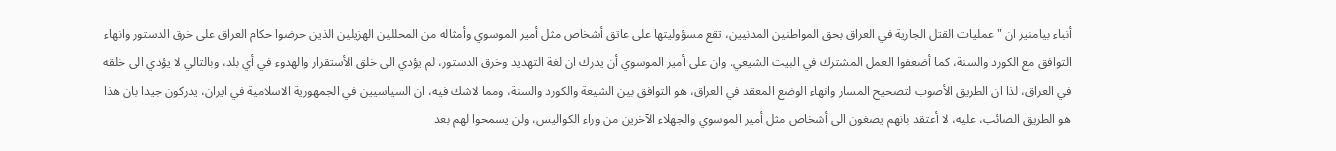أنباء بيامنير ان "عمليات القتل الجارية في العراق بحق المواطنين المدنيين، تقع مسؤوليتها على عاتق أشخاص مثل أمير الموسوي وأمثاله من المحللين الهزيلين الذين حرضوا حكام العراق على خرق الدستور وانهاء التوافق مع الكورد والسنة، كما أضعفوا العمل المشترك في البيت الشيعي. وان على أمير الموسوي أن يدرك ان لغة التهديد وخرق الدستور، لم يؤدي الى خلق الأستقرار والهدوء في أي بلد، وبالتالي لا يؤدي الى خلقه في العراق، لذا ان الطريق الأصوب لتصحيح المسار وانهاء الوضع المعقد في العراق، هو التوافق بين الشيعة والكورد والسنة، ومما لاشك فيه، ان السياسيين في الجمهورية الاسلامية في ايران، يدركون جيدا بان هذا هو الطريق الصائب، عليه، لا أعتقد بانهم يصغون الى أشخاص مثل أمير الموسوي والجهلاء الآخرين من وراء الكواليس، ولن يسمحوا لهم بعد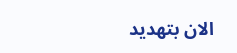الان بتهديد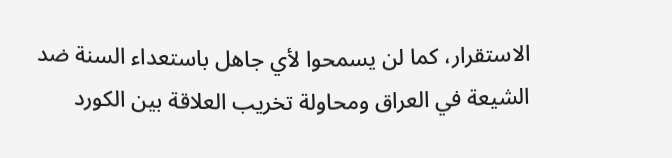الاستقرار، كما لن يسمحوا لأي جاهل باستعداء السنة ضد الشيعة في العراق ومحاولة تخريب العلاقة بين الكورد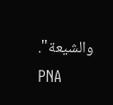والشيعة".
PNA